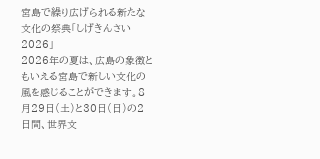宮島で繰り広げられる新たな文化の祭典「しげきんさい2026」
2026年の夏は、広島の象徴ともいえる宮島で新しい文化の風を感じることができます。8月29日(土)と30日(日)の2日間、世界文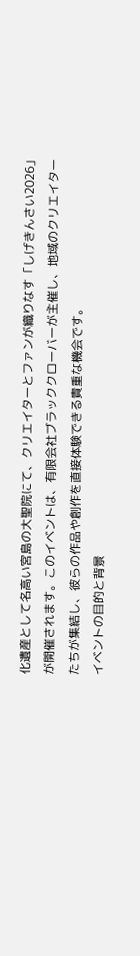化遺産として名高い宮島の大聖院にて、クリエイターとファンが織りなす「しげきんさい2026」が開催されます。このイベントは、有限会社ブラッククローバーが主催し、地域のクリエイターたちが集結し、彼らの作品や創作を直接体験できる貴重な機会です。
イベントの目的と背景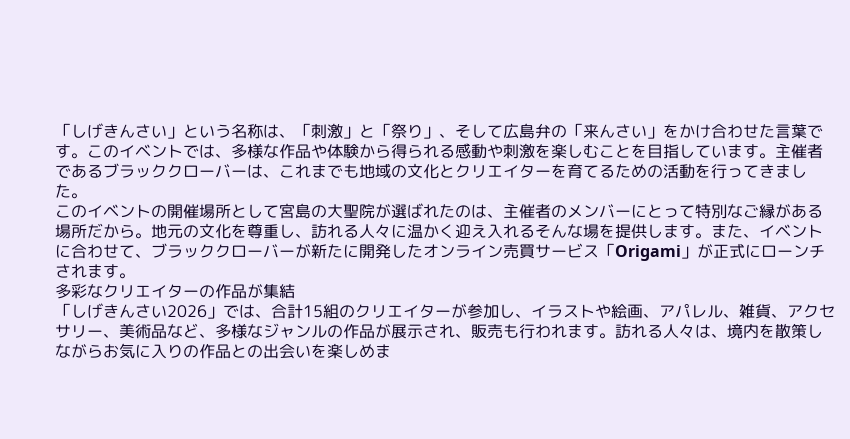「しげきんさい」という名称は、「刺激」と「祭り」、そして広島弁の「来んさい」をかけ合わせた言葉です。このイベントでは、多様な作品や体験から得られる感動や刺激を楽しむことを目指しています。主催者であるブラッククローバーは、これまでも地域の文化とクリエイターを育てるための活動を行ってきました。
このイベントの開催場所として宮島の大聖院が選ばれたのは、主催者のメンバーにとって特別なご縁がある場所だから。地元の文化を尊重し、訪れる人々に温かく迎え入れるそんな場を提供します。また、イベントに合わせて、ブラッククローバーが新たに開発したオンライン売買サービス「Origami」が正式にローンチされます。
多彩なクリエイターの作品が集結
「しげきんさい2026」では、合計15組のクリエイターが参加し、イラストや絵画、アパレル、雑貨、アクセサリー、美術品など、多様なジャンルの作品が展示され、販売も行われます。訪れる人々は、境内を散策しながらお気に入りの作品との出会いを楽しめま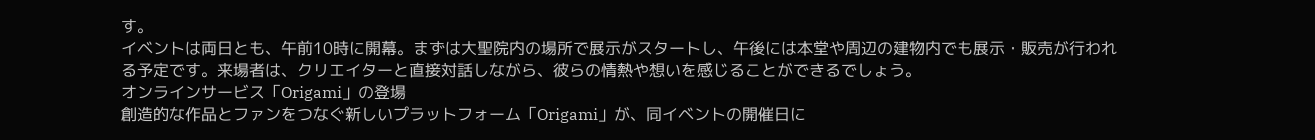す。
イベントは両日とも、午前10時に開幕。まずは大聖院内の場所で展示がスタートし、午後には本堂や周辺の建物内でも展示・販売が行われる予定です。来場者は、クリエイターと直接対話しながら、彼らの情熱や想いを感じることができるでしょう。
オンラインサービス「Origami」の登場
創造的な作品とファンをつなぐ新しいプラットフォーム「Origami」が、同イベントの開催日に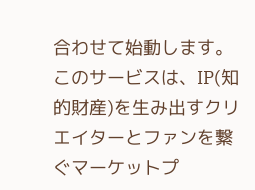合わせて始動します。このサービスは、IP(知的財産)を生み出すクリエイターとファンを繋ぐマーケットプ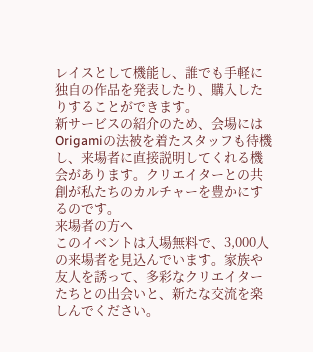レイスとして機能し、誰でも手軽に独自の作品を発表したり、購入したりすることができます。
新サービスの紹介のため、会場にはOrigamiの法被を着たスタッフも待機し、来場者に直接説明してくれる機会があります。クリエイターとの共創が私たちのカルチャーを豊かにするのです。
来場者の方へ
このイベントは入場無料で、3,000人の来場者を見込んでいます。家族や友人を誘って、多彩なクリエイターたちとの出会いと、新たな交流を楽しんでください。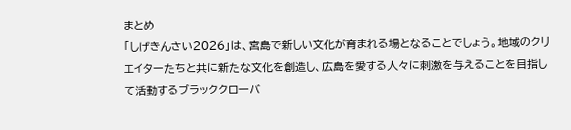まとめ
「しげきんさい2026」は、宮島で新しい文化が育まれる場となることでしょう。地域のクリエイターたちと共に新たな文化を創造し、広島を愛する人々に刺激を与えることを目指して活動するブラッククローバ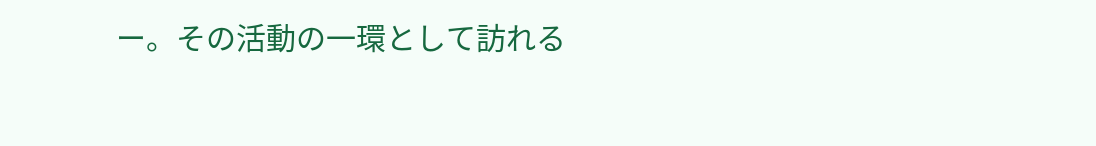ー。その活動の一環として訪れる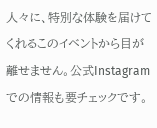人々に、特別な体験を届けてくれるこのイベントから目が離せません。公式Instagramでの情報も要チェックです。